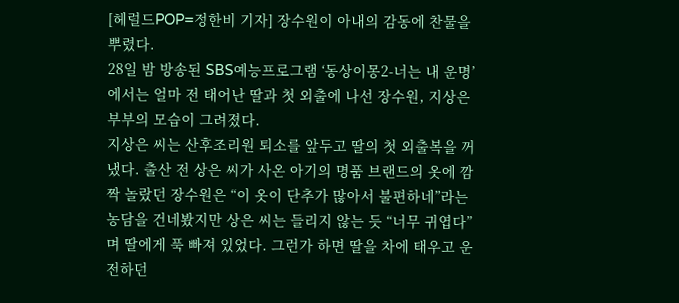[헤럴드POP=정한비 기자] 장수원이 아내의 감동에 찬물을 뿌렸다.
28일 밤 방송된 SBS예능프로그램 ‘동상이몽2-너는 내 운명’에서는 얼마 전 태어난 딸과 첫 외출에 나선 장수원, 지상은 부부의 모습이 그려졌다.
지상은 씨는 산후조리원 퇴소를 앞두고 딸의 첫 외출복을 꺼냈다. 출산 전 상은 씨가 사온 아기의 명품 브랜드의 옷에 깜짝 놀랐던 장수원은 “이 옷이 단추가 많아서 불편하네”라는 농담을 건네봤지만 상은 씨는 들리지 않는 듯 “너무 귀엽다”며 딸에게 푹 빠져 있었다. 그런가 하면 딸을 차에 태우고 운전하던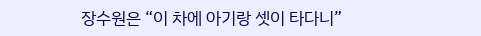장수원은 “이 차에 아기랑 셋이 타다니”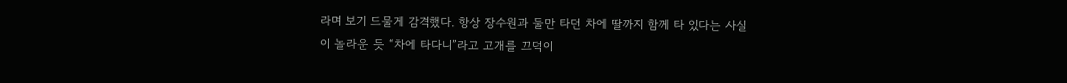라며 보기 드물게 감격했다. 항상 장수원과 둘만 타던 차에 딸까지 함께 타 있다는 사실이 놀라운 듯 “차에 타다니”라고 고개를 끄덕이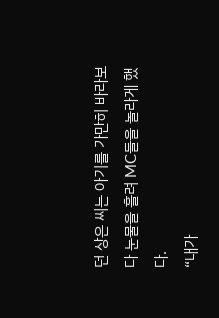던 상은 씨는 아기를 가만히 바라보다 눈물을 흘려 MC들을 놀라게 했다.
“내가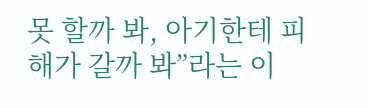못 할까 봐, 아기한테 피해가 갈까 봐”라는 이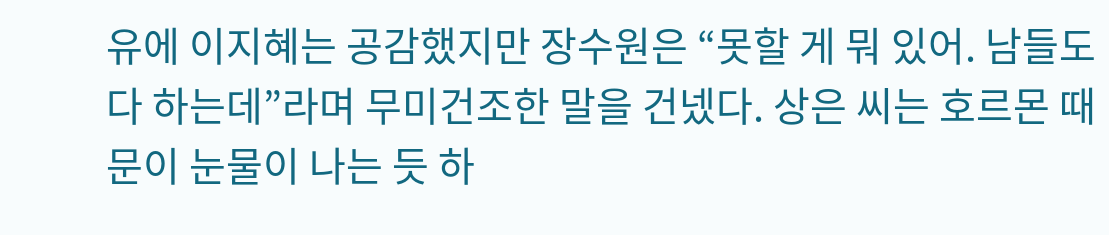유에 이지혜는 공감했지만 장수원은 “못할 게 뭐 있어. 남들도 다 하는데”라며 무미건조한 말을 건넸다. 상은 씨는 호르몬 때문이 눈물이 나는 듯 하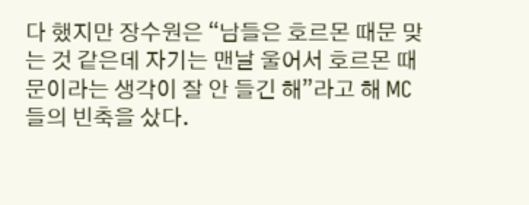다 했지만 장수원은 “남들은 호르몬 때문 맞는 것 같은데 자기는 맨날 울어서 호르몬 때문이라는 생각이 잘 안 들긴 해”라고 해 MC들의 빈축을 샀다.